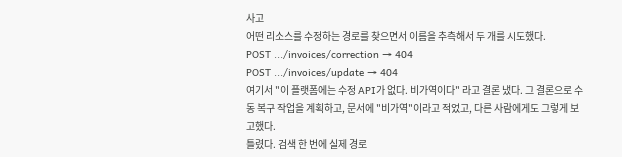사고
어떤 리소스를 수정하는 경로를 찾으면서 이름을 추측해서 두 개를 시도했다.
POST .../invoices/correction → 404
POST .../invoices/update → 404
여기서 "이 플랫폼에는 수정 API가 없다. 비가역이다" 라고 결론 냈다. 그 결론으로 수동 복구 작업을 계획하고, 문서에 "비가역"이라고 적었고, 다른 사람에게도 그렇게 보고했다.
틀렸다. 검색 한 번에 실제 경로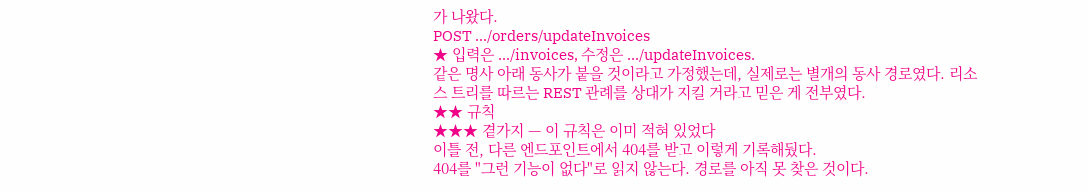가 나왔다.
POST .../orders/updateInvoices
★ 입력은 .../invoices, 수정은 .../updateInvoices.
같은 명사 아래 동사가 붙을 것이라고 가정했는데, 실제로는 별개의 동사 경로였다. 리소스 트리를 따르는 REST 관례를 상대가 지킬 거라고 믿은 게 전부였다.
★★ 규칙
★★★ 곁가지 — 이 규칙은 이미 적혀 있었다
이틀 전, 다른 엔드포인트에서 404를 받고 이렇게 기록해뒀다.
404를 "그런 기능이 없다"로 읽지 않는다. 경로를 아직 못 찾은 것이다.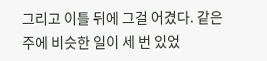그리고 이틀 뒤에 그걸 어겼다. 같은 주에 비슷한 일이 세 번 있었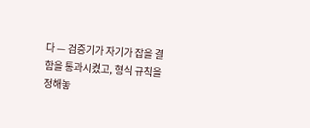다 — 검증기가 자기가 잡을 결함을 통과시켰고, 형식 규칙을 정해놓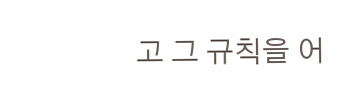고 그 규칙을 어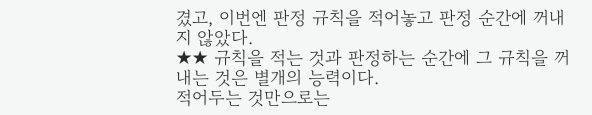겼고, 이번엔 판정 규칙을 적어놓고 판정 순간에 꺼내지 않았다.
★★ 규칙을 적는 것과 판정하는 순간에 그 규칙을 꺼내는 것은 별개의 능력이다.
적어두는 것만으로는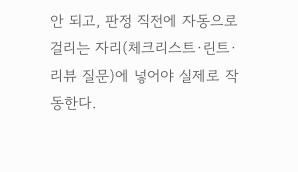안 되고, 판정 직전에 자동으로 걸리는 자리(체크리스트·린트·리뷰 질문)에 넣어야 실제로 작동한다.